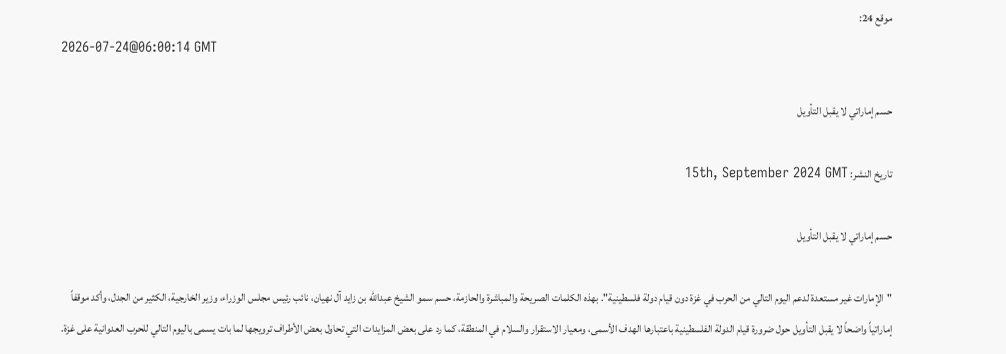موقع 24:
2026-07-24@06:00:14 GMT

حسم إماراتي لا يقبل التأويل

تاريخ النشر: 15th, September 2024 GMT

حسم إماراتي لا يقبل التأويل

"الإمارات غير مستعدة لدعم اليوم التالي من الحرب في غزة دون قيام دولة فلسطينية". بهذه الكلمات الصريحة والمباشرة والحازمة، حسم سمو الشيخ عبدالله بن زايد آل نهيان، نائب رئيس مجلس الوزراء، وزير الخارجية، الكثير من الجدل، وأكد موقفاً إماراتياً واضحاً لا يقبل التأويل حول ضرورة قيام الدولة الفلسطينية باعتبارها الهدف الأسمى، ومعيار الاستقرار والسلام في المنطقة، كما رد على بعض المزايدات التي تحاول بعض الأطراف ترويجها لما بات يسمى باليوم التالي للحرب العدوانية على غزة.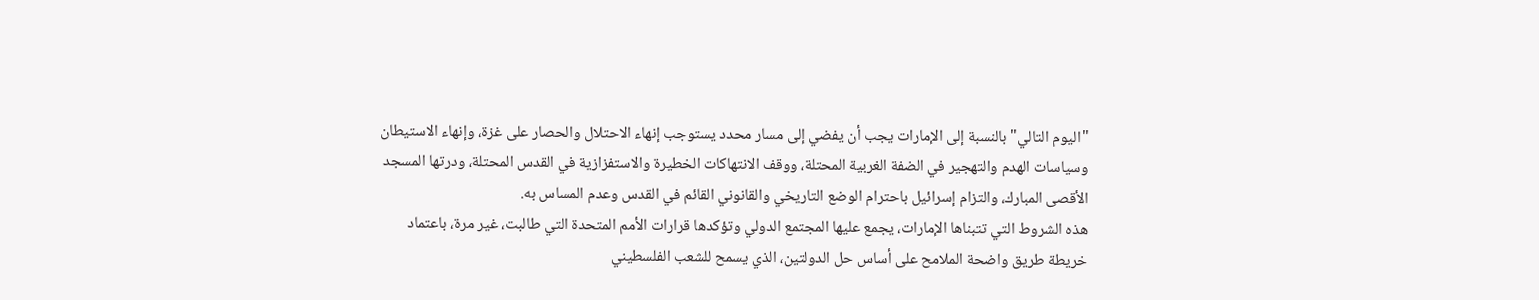"اليوم التالي" بالنسبة إلى الإمارات يجب أن يفضي إلى مسار محدد يستوجب إنهاء الاحتلال والحصار على غزة، وإنهاء الاستيطان وسياسات الهدم والتهجير في الضفة الغربية المحتلة، ووقف الانتهاكات الخطيرة والاستفزازية في القدس المحتلة، ودرتها المسجد الأقصى المبارك، والتزام إسرائيل باحترام الوضع التاريخي والقانوني القائم في القدس وعدم المساس به.
هذه الشروط التي تتبناها الإمارات، يجمع عليها المجتمع الدولي وتؤكدها قرارات الأمم المتحدة التي طالبت، غير مرة، باعتماد خريطة طريق واضحة الملامح على أساس حل الدولتين، الذي يسمح للشعب الفلسطيني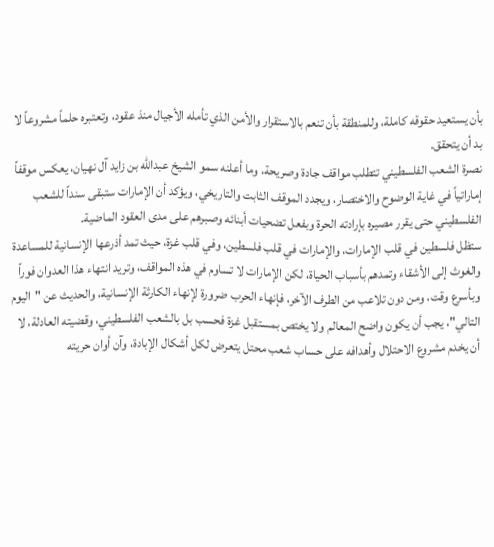بأن يستعيد حقوقه كاملة، وللمنطقة بأن تنعم بالاستقرار والأمن الذي تأمله الأجيال منذ عقود، وتعتبره حلماً مشروعاً لا بد أن يتحقق.
نصرة الشعب الفلسطيني تتطلب مواقف جادة وصريحة، وما أعلنه سمو الشيخ عبدالله بن زايد آل نهيان، يعكس موقفاً إماراتياً في غاية الوضوح والاختصار، ويجدد الموقف الثابت والتاريخي، ويؤكد أن الإمارات ستبقى سنداً للشعب الفلسطيني حتى يقرر مصيره بإرادته الحرة وبفعل تضحيات أبنائه وصبرهم على مدى العقود الماضية.
ستظل فلسطين في قلب الإمارات، والإمارات في قلب فلسطين، وفي قلب غزة، حيث تمد أذرعها الإنسانية للمساعدة والغوث إلى الأشقاء وتمدهم بأسباب الحياة، لكن الإمارات لا تساوم في هذه المواقف، وتريد انتهاء هذا العدوان فوراً وبأسرع وقت، ومن دون تلاعب من الطرف الآخر، فإنهاء الحرب ضرورة لإنهاء الكارثة الإنسانية، والحديث عن "اليوم التالي"، يجب أن يكون واضح المعالم ولا يختص بمستقبل غزة فحسب بل بالشعب الفلسطيني، وقضيته العادلة، لا أن يخدم مشروع الاحتلال وأهدافه على حساب شعب محتل يتعرض لكل أشكال الإبادة، وآن أوان حريته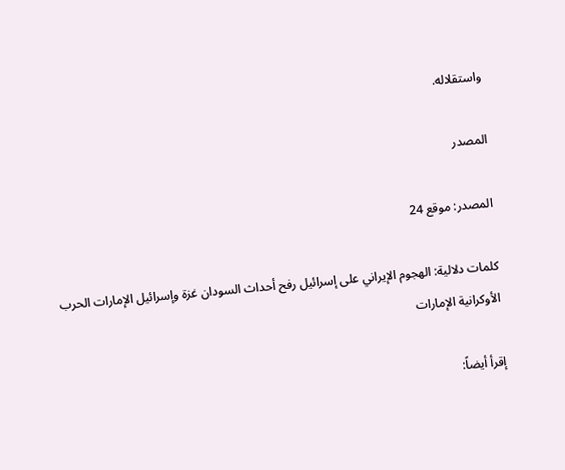واستقلاله.

المصدر

المصدر: موقع 24

كلمات دلالية: الهجوم الإيراني على إسرائيل رفح أحداث السودان غزة وإسرائيل الإمارات الحرب الأوكرانية الإمارات

إقرأ أيضاً: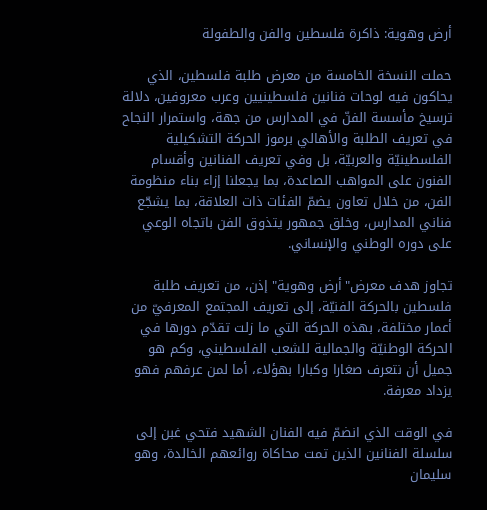أرض وهوية: ذاكرة فلسطين والفن والطفولة

حملت النسخة الخامسة من معرض طلبة فلسطين، الذي يحاكون فيه لوحات فنانين فلسطينيين وعرب معروفين، دلالة ترسيخ مأسسة الفنّ في المدارس من جهة، واستمرار النجاح في تعريف الطلبة والأهالي برموز الحركة التشكيلية الفلسطينيّة والعربيّة، بل وفي تعريف الفنانين وأقسام الفنون على المواهب الصاعدة، بما يجعلنا إزاء بناء منظومة الفن، من خلال تعاون يضمّ الفئات ذات العلاقة، بما يشجّع فناني المدارس، وخلق جمهور يتذوق الفن باتجاه الوعي على دوره الوطني والإنساني.

تجاوز هدف معرض"أرض وهوية" إذن، من تعريف طلبة فلسطين بالحركة الفنيّة، إلى تعريف المجتمع المعرفيّ من أعمار مختلفة، بهذه الحركة التي ما زلت تقدّم دورها في الحركة الوطنيّة والجمالية للشعب الفلسطيني، وكم هو جميل أن نتعرف صغارا وكبارا بهؤلاء، أما لمن عرفهم فهو يزداد معرفة.

في الوقت الذي انضمّ فيه الفنان الشهيد فتحي غبن إلى سلسلة الفنانين الذين تمت محاكاة روائعهم الخالدة، وهو سليمان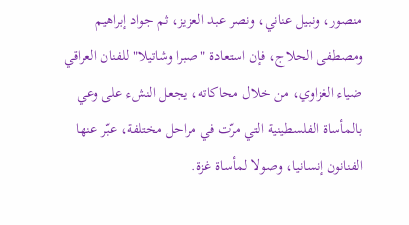منصور، ونبيل عناني، ونصر عبد العزيز، ثم جواد إبراهيم ومصطفى الحلاج، فإن استعادة "صبرا وشاتيلا" للفنان العراقي ضياء الغزاوي، من خلال محاكاته، يجعل النشء على وعي بالمأساة الفلسطينية التي مرّت في مراحل مختلفة، عبّر عنها الفنانون إنسانيا، وصولا لمأساة غزة.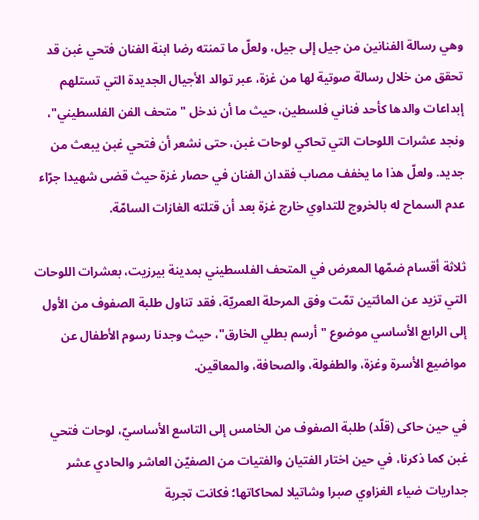وهي رسالة الفنانين من جيل إلى جيل، ولعلّ ما تمنته رضا ابنة الفنان فتحي غبن قد تحقق من خلال رسالة صوتية لها من غزة، عبر توالد الأجيال الجديدة التي تستلهم إبداعات والدها كأحد فناني فلسطين، حيث ما أن ندخل "متحف الفن الفلسطيني"، ونجد عشرات اللوحات التي تحاكي لوحات غبن، حتى نشعر أن فتحي غبن يبعث من جديد. ولعلّ هذا ما يخفف مصاب فقدان الفنان في حصار غزة حيث قضى شهيدا جرّاء عدم السماح له بالخروج للتداوي خارج غزة بعد أن قتلته الغازات السامّة.

ثلاثة أقسام ضمّها المعرض في المتحف الفلسطيني بمدينة بيرزيت، بعشرات اللوحات التي تزيد عن المائتين تمّت وفق المرحلة العمريّة، فقد تناول طلبة الصفوف من الأول إلى الرابع الأساسي موضوع "أرسم بطلي الخارق"، حيث وجدنا رسوم الأطفال عن مواضيع الأسرة وغزة، والطفولة، والصحافة، والمعاقين.

في حين حاكى (قلّد) طلبة الصفوف من الخامس إلى التاسع الأساسيّ، لوحات فتحي غبن كما ذكرنا، في حين اختار الفتيان والفتيات من الصفيّن العاشر والحادي عشر جداريات ضياء الغزاوي صبرا وشاتيلا لمحاكاتها؛ فكانت تجربة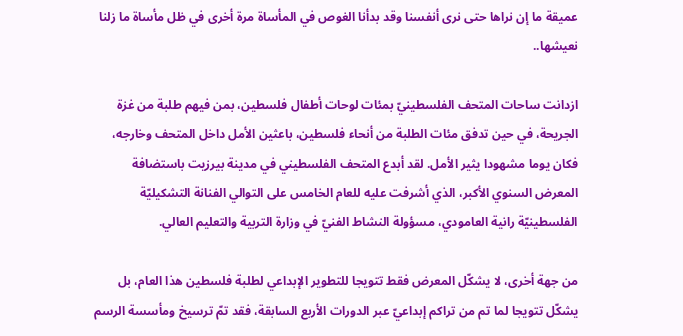عميقة ما إن نراها حتى نرى أنفسنا وقد بدأنا الغوص في المأساة مرة أخرى في ظل مأساة ما زلنا نعيشها..

ازدانت ساحات المتحف الفلسطينيّ بمئات لوحات أطفال فلسطين، بمن فيهم طلبة من غزة الجريحة، في حين تدفق مئات الطلبة من أنحاء فلسطين، باعثين الأمل داخل المتحف وخارجه، فكان يوما مشهودا يثير الأمل. لقد أبدع المتحف الفلسطيني في مدينة بيرزيت باستضافة المعرض السنوي الأكبر، الذي أشرفت عليه للعام الخامس على التوالي الفنانة التشكيليّة الفلسطينيّة رانية العامودي، مسؤولة النشاط الفنيّ في وزارة التربية والتعليم العالي.

من جهة أخرى، لا يشكّل المعرض فقط تتويجا للتطوير الإبداعي لطلبة فلسطين هذا العام، بل يشكّل تتويجا لما تم من تراكم إبداعيّ عبر الدورات الأربع السابقة، فقد تمّ ترسيخ ومأسسة الرسم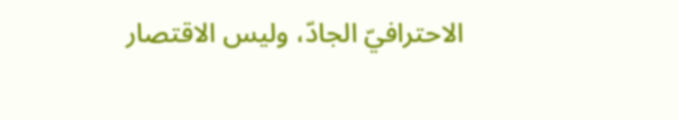الاحترافيّ الجادّ، وليس الاقتصار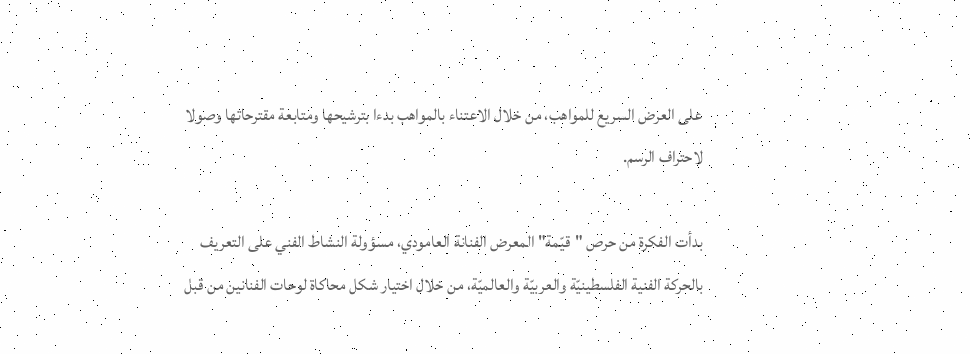على العرض السريع للمواهب، من خلال الاعتناء بالمواهب بدءا بترشيحها ومتابعة مقترحاتها وصولا لاحتراف الرسم.

بدأت الفكرة من حرص "قيّمة" المعرض الفنانة العامودي، مسؤولة النشاط الفني على التعريف بالحركة الفنية الفلسطينيّة والعربيّة والعالميّة، من خلال اختيار شكل محاكاة لوحات الفنانين من قبل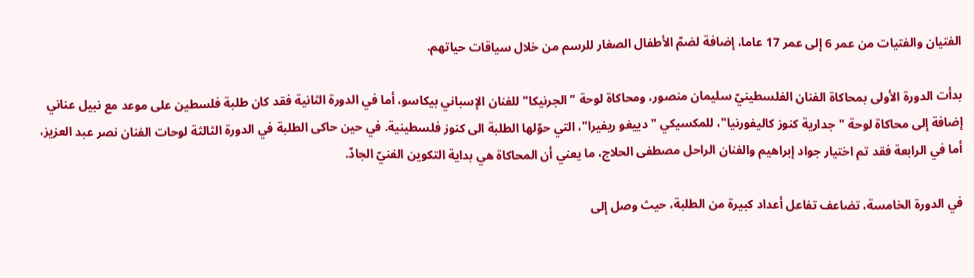الفتيان والفتيات من عمر 6 إلى عمر 17 عاما، إضافة لضمّ الأطفال الصغار للرسم من خلال سياقات حياتهم.

بدأت الدورة الأولى بمحاكاة الفنان الفلسطينيّ سليمان منصور، ومحاكاة لوحة "الجرنيكا" للفنان الإسباني بيكاسو، أما في الدورة الثانية فقد كان طلبة فلسطين على موعد مع نبيل عناني إضافة إلى محاكاة لوحة "جدارية كنوز كاليفورنيا"، للمكسيكي "دييغو ريفيرا"، التي حوّلها الطلبة الى كنوز فلسطينية. في حين حاكى الطلبة في الدورة الثالثة لوحات الفنان نصر عبد العزيز، أما في الرابعة فقد تم اختيار جواد إبراهيم والفنان الراحل مصطفى الحلاج، ما يعني أن المحاكاة هي بداية التكوين الفنيّ الجادّ.

في الدورة الخامسة، تضاعف تفاعل أعداد كبيرة من الطلبة، حيث وصل إلى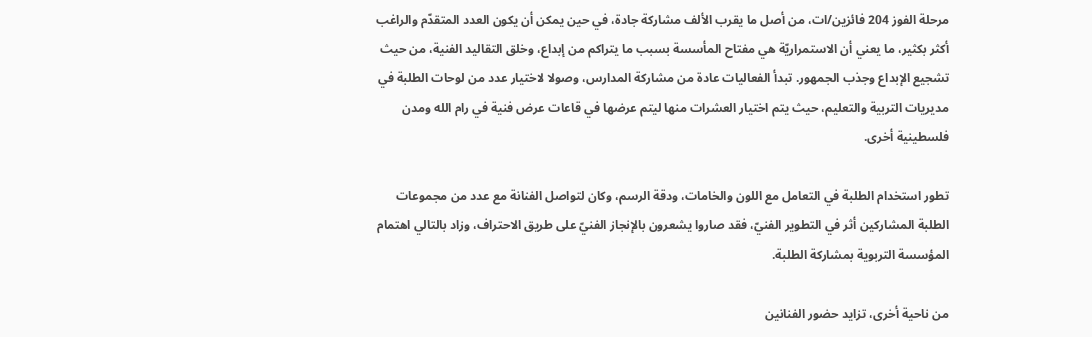مرحلة الفوز 204 فائزين/ات، من أصل ما يقرب الألف مشاركة جادة، في حين يمكن أن يكون العدد المتقدّم والراغب أكثر بكثير، ما يعني أن الاستمراريّة هي مفتاح المأسسة بسبب ما يتراكم من إبداع، وخلق التقاليد الفنية، من حيث تشجيع الإبداع وجذب الجمهور. تبدأ الفعاليات عادة من مشاركة المدارس، وصولا لاختيار عدد من لوحات الطلبة في مديريات التربية والتعليم، حيث يتم اختيار العشرات منها ليتم عرضها في قاعات عرض فنية في رام الله ومدن فلسطينية أخرى.

تطور استخدام الطلبة في التعامل مع اللون والخامات، ودقة الرسم، وكان لتواصل الفنانة مع عدد من مجموعات الطلبة المشاركين أثر في التطوير الفنيّ، فقد صاروا يشعرون بالإنجاز الفنيّ على طريق الاحتراف، وزاد بالتالي اهتمام المؤسسة التربوية بمشاركة الطلبة.

من ناحية أخرى، تزايد حضور الفنانين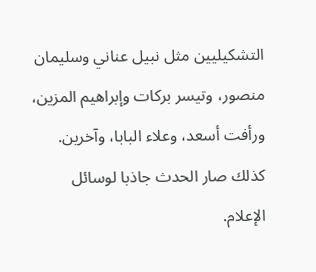التشكيليين مثل نبيل عناني وسليمان منصور، وتيسر بركات وإبراهيم المزين، ورأفت أسعد، وعلاء البابا، وآخرين. كذلك صار الحدث جاذبا لوسائل الإعلام.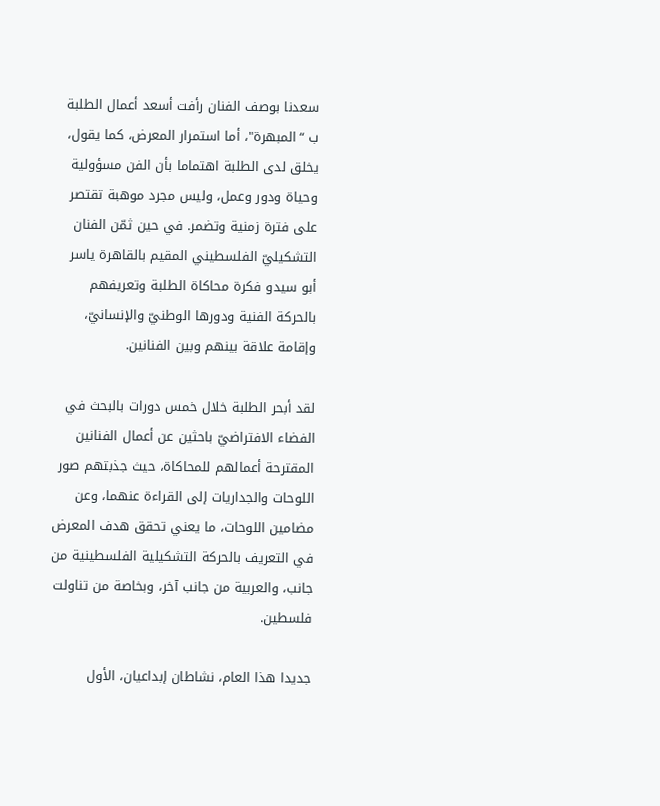سعدنا بوصف الفنان رأفت أسعد أعمال الطلبة ب “المبهرة"، أما استمرار المعرض، كما يقول، يخلق لدى الطلبة اهتماما بأن الفن مسؤولية وحياة ودور وعمل، وليس مجرد موهبة تقتصر على فترة زمنية وتضمر. في حين ثمّن الفنان التشكيليّ الفلسطيني المقيم بالقاهرة ياسر أبو سيدو فكرة محاكاة الطلبة وتعريفهم بالحركة الفنية ودورها الوطنيّ والإنسانيّ، وإقامة علاقة بينهم وبين الفنانين.

لقد أبحر الطلبة خلال خمس دورات بالبحث في الفضاء الافتراضيّ باحثين عن أعمال الفنانين المقترحة أعمالهم للمحاكاة، حيث جذبتهم صور اللوحات والجداريات إلى القراءة عنهما، وعن مضامين اللوحات، ما يعني تحقق هدف المعرض في التعريف بالحركة التشكيلية الفلسطينية من جانب، والعربية من جانب آخر، وبخاصة من تناولت فلسطين.

جديدا هذا العام، نشاطان إبداعيان، الأول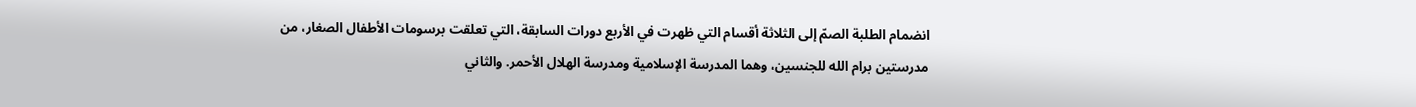انضمام الطلبة الصمّ إلى الثلاثة أقسام التي ظهرت في الأربع دورات السابقة، التي تعلقت برسومات الأطفال الصغار، من مدرستين برام الله للجنسين، وهما المدرسة الإسلامية ومدرسة الهلال الأحمر. والثاني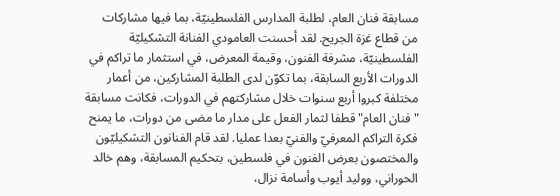مسابقة فنان العام، لطلبة المدارس الفلسطينيّة، بما فيها مشاركات من قطاع غزة الجريح. لقد أحسنت العامودي الفنانة التشكيليّة الفلسطينيّة، مشرفة الفنون، وقيمة المعرض، في استثمار ما تراكم في الدورات الأربع السابقة، بما تكوّن لدى الطلبة المشاركين، من أعمار مختلفة كبروا أربع سنوات خلال مشاركتهم في الدورات، فكانت مسابقة "فنان العام" قطفا لثمار الفعل على مدار ما مضى من دورات، ما يمنح فكرة التراكم المعرفيّ والفنيّ بعدا عمليا. لقد قام الفنانون التشكيليّون والمختصون بعرض الفنون في فلسطين، بتحكيم المسابقة، وهم خالد الحوراني، ووليد أيوب وأسامة نزال،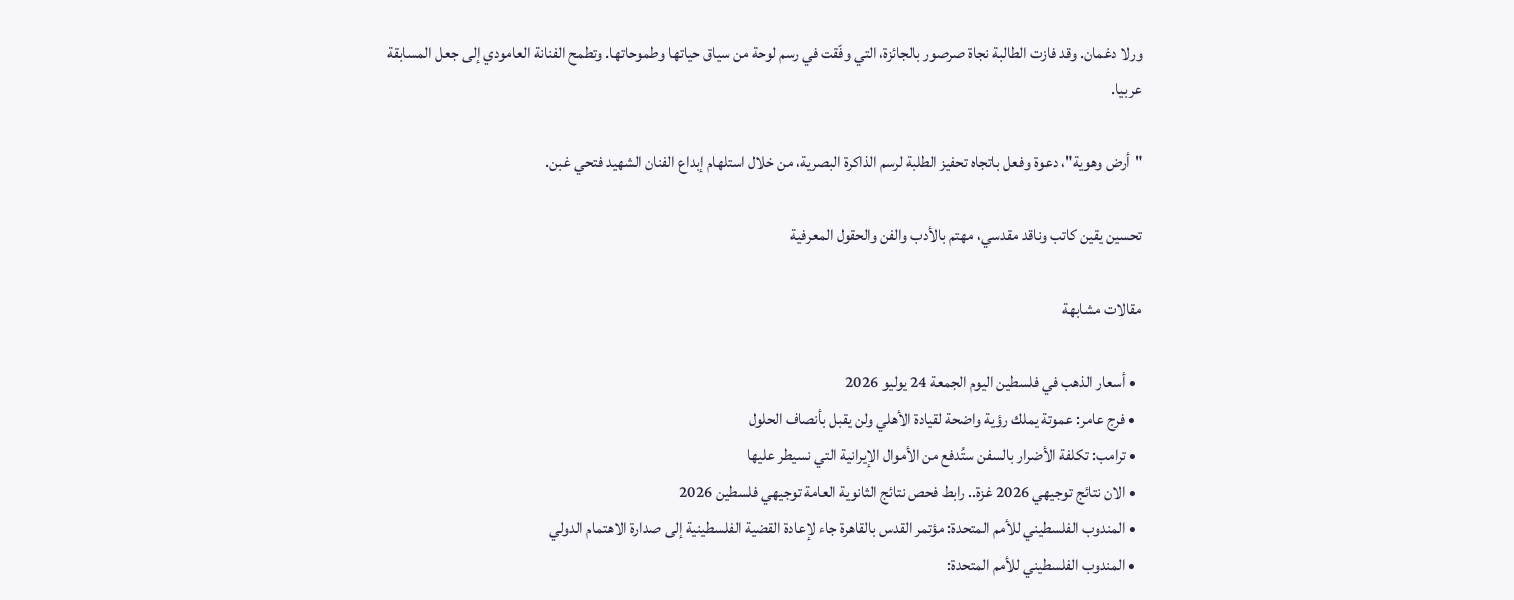ورلا دغمان. وقد فازت الطالبة نجاة صرصور بالجائزة، التي وفّقت في رسم لوحة من سياق حياتها وطموحاتها. وتطمح الفنانة العامودي إلى جعل المسابقة عربيا.

"أرض وهوية"، دعوة وفعل باتجاه تحفيز الطلبة لرسم الذاكرة البصرية، من خلال استلهام إبداع الفنان الشهيد فتحي غبن.

تحسين يقين كاتب وناقد مقدسي، مهتم بالأدب والفن والحقول المعرفية

مقالات مشابهة

  • أسعار الذهب في فلسطين اليوم الجمعة 24 يوليو 2026
  • فرج عامر: عموتة يملك رؤية واضحة لقيادة الأهلي ولن يقبل بأنصاف الحلول
  • ترامب: تكلفة الأضرار بالسفن ستُدفع من الأموال الإيرانية التي نسيطر عليها
  • الان نتائج توجيهي 2026 غزة.. رابط فحص نتائج الثانوية العامة توجيهي فلسطين 2026
  • المندوب الفلسطيني للأمم المتحدة: مؤتمر القدس بالقاهرة جاء لإعادة القضية الفلسطينية إلى صدارة الاهتمام الدولي
  • المندوب الفلسطيني للأمم المتحدة: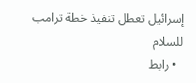إسرائيل تعطل تنفيذ خطة ترامب للسلام
  • رابط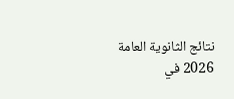نتائج الثانوية العامة 2026 في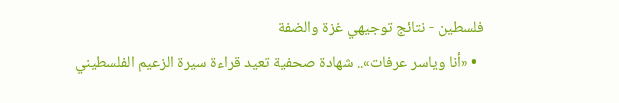فلسطين - نتائج توجيهي غزة والضفة
  • «أنا وياسر عرفات».. شهادة صحفية تعيد قراءة سيرة الزعيم الفلسطيني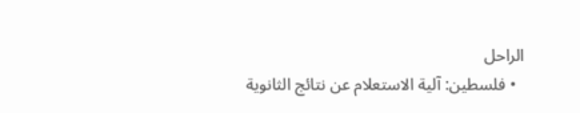الراحل
  • فلسطين: آلية الاستعلام عن نتائج الثانوية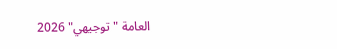العامة "توجيهي" 2026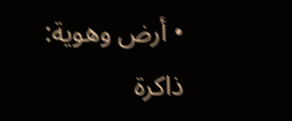• أرض وهوية: ذاكرة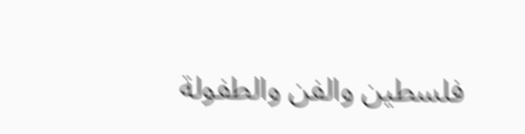فلسطين والفن والطفولة